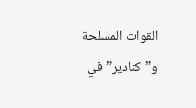القوات المسلحة و”كنادير” في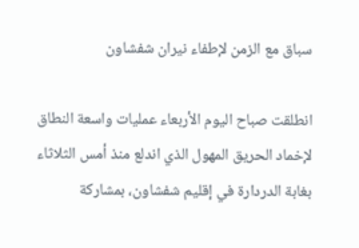سباق مع الزمن لإطفاء نيران شفشاون

انطلقت صباح اليوم الأربعاء عمليات واسعة النطاق لإخماد الحريق المهول الذي اندلع منذ أمس الثلاثاء بغابة الدردارة في إقليم شفشاون، بمشاركة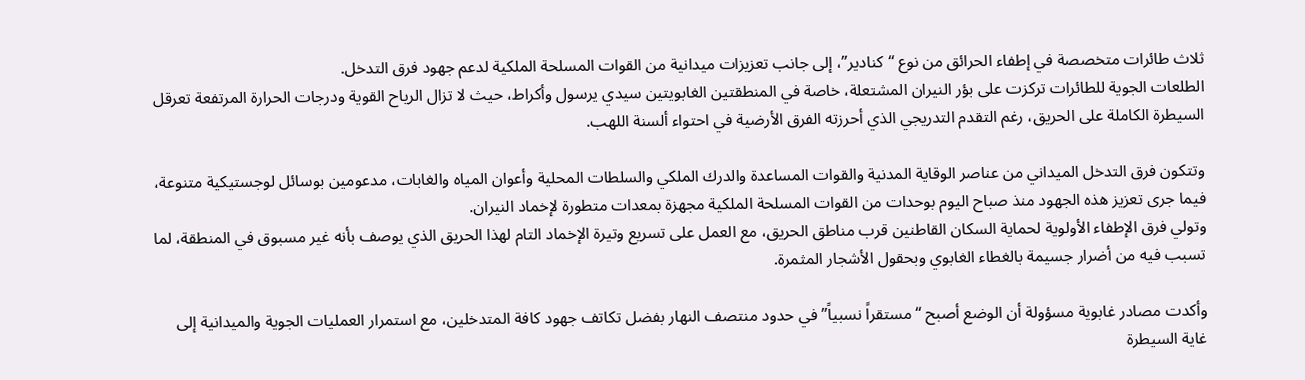ثلاث طائرات متخصصة في إطفاء الحرائق من نوع “كنادير”، إلى جانب تعزيزات ميدانية من القوات المسلحة الملكية لدعم جهود فرق التدخل.
الطلعات الجوية للطائرات تركزت على بؤر النيران المشتعلة، خاصة في المنطقتين الغابويتين سيدي يرسول وأكراط، حيث لا تزال الرياح القوية ودرجات الحرارة المرتفعة تعرقل السيطرة الكاملة على الحريق، رغم التقدم التدريجي الذي أحرزته الفرق الأرضية في احتواء ألسنة اللهب.

وتتكون فرق التدخل الميداني من عناصر الوقاية المدنية والقوات المساعدة والدرك الملكي والسلطات المحلية وأعوان المياه والغابات، مدعومين بوسائل لوجستيكية متنوعة، فيما جرى تعزيز هذه الجهود منذ صباح اليوم بوحدات من القوات المسلحة الملكية مجهزة بمعدات متطورة لإخماد النيران.
وتولي فرق الإطفاء الأولوية لحماية السكان القاطنين قرب مناطق الحريق، مع العمل على تسريع وتيرة الإخماد التام لهذا الحريق الذي يوصف بأنه غير مسبوق في المنطقة، لما تسبب فيه من أضرار جسيمة بالغطاء الغابوي وبحقول الأشجار المثمرة.

وأكدت مصادر غابوية مسؤولة أن الوضع أصبح “مستقراً نسبياً” في حدود منتصف النهار بفضل تكاتف جهود كافة المتدخلين، مع استمرار العمليات الجوية والميدانية إلى غاية السيطرة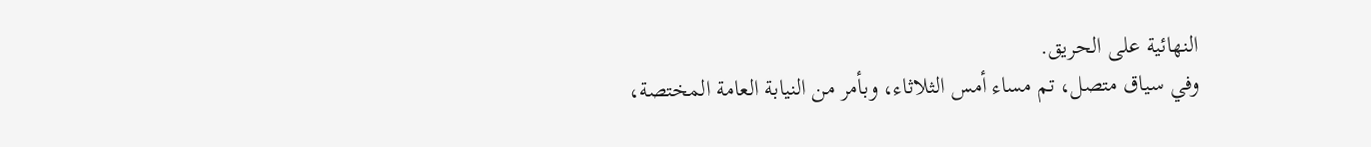النهائية على الحريق.
وفي سياق متصل، تم مساء أمس الثلاثاء، وبأمر من النيابة العامة المختصة،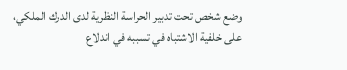وضع شخص تحت تدبير الحراسة النظرية لدى الدرك الملكي، على خلفية الاشتباه في تسببه في اندلاع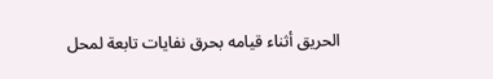الحريق أثناء قيامه بحرق نفايات تابعة لمحل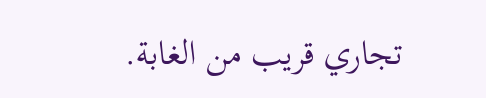تجاري قريب من الغابة.